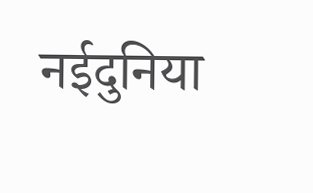नईदुनिया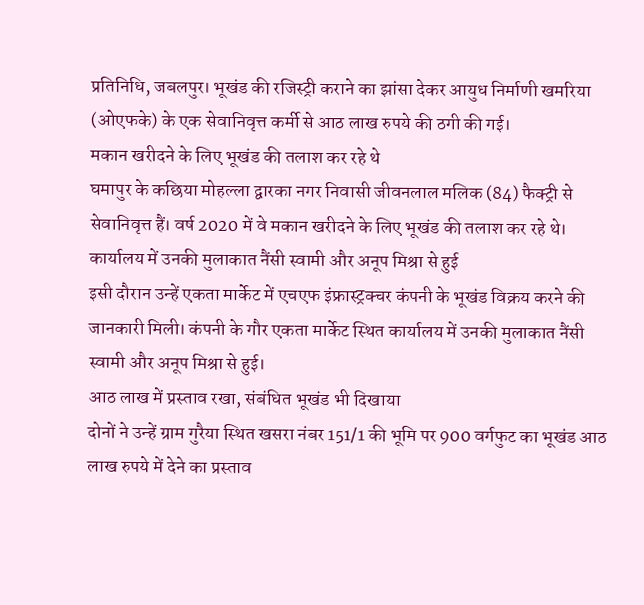प्रतिनिधि, जबलपुर। भूखंड की रजिस्ट्री कराने का झांसा देकर आयुध निर्माणी खमरिया (ओएफके) के एक सेवानिवृत्त कर्मी से आठ लाख रुपये की ठगी की गई।
मकान खरीदने के लिए भूखंड की तलाश कर रहे थे
घमापुर के कछिया मोहल्ला द्वारका नगर निवासी जीवनलाल मलिक (84) फैक्ट्री से सेवानिवृत्त हैं। वर्ष 2020 में वे मकान खरीदने के लिए भूखंड की तलाश कर रहे थे।
कार्यालय में उनकी मुलाकात नैंसी स्वामी और अनूप मिश्रा से हुई
इसी दौरान उन्हें एकता मार्केट में एचएफ इंफ्रास्ट्रक्चर कंपनी के भूखंड विक्रय करने की जानकारी मिली। कंपनी के गौर एकता मार्केट स्थित कार्यालय में उनकी मुलाकात नैंसी स्वामी और अनूप मिश्रा से हुई।
आठ लाख में प्रस्ताव रखा, संबंधित भूखंड भी दिखाया
दोनों ने उन्हें ग्राम गुरैया स्थित खसरा नंबर 151/1 की भूमि पर 900 वर्गफुट का भूखंड आठ लाख रुपये में देने का प्रस्ताव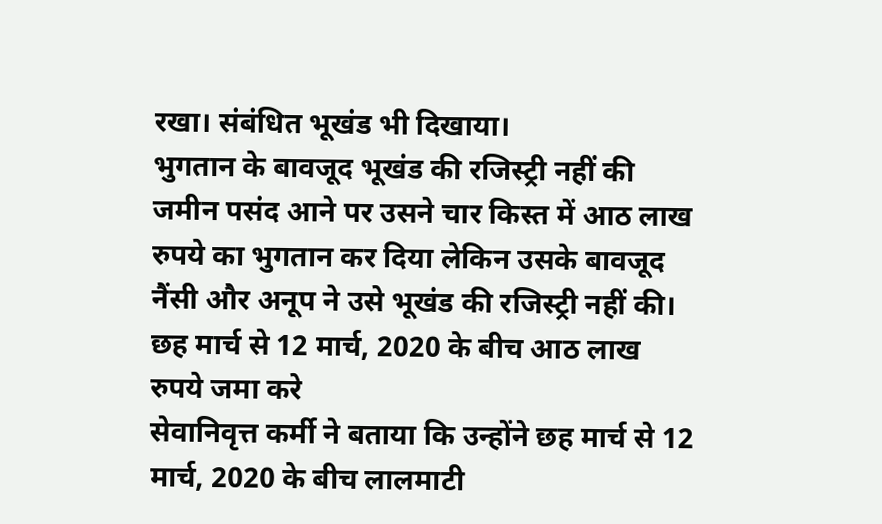रखा। संबंधित भूखंड भी दिखाया।
भुगतान के बावजूद भूखंड की रजिस्ट्री नहीं की
जमीन पसंद आने पर उसने चार किस्त में आठ लाख रुपये का भुगतान कर दिया लेकिन उसके बावजूद नैंसी और अनूप ने उसे भूखंड की रजिस्ट्री नहीं की।
छह मार्च से 12 मार्च, 2020 के बीच आठ लाख रुपये जमा करे
सेवानिवृत्त कर्मी ने बताया कि उन्होंने छह मार्च से 12 मार्च, 2020 के बीच लालमाटी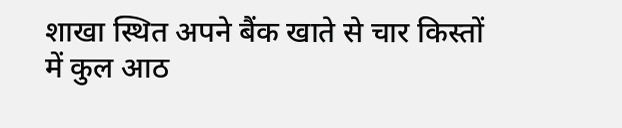शाखा स्थित अपने बैंक खाते से चार किस्तों में कुल आठ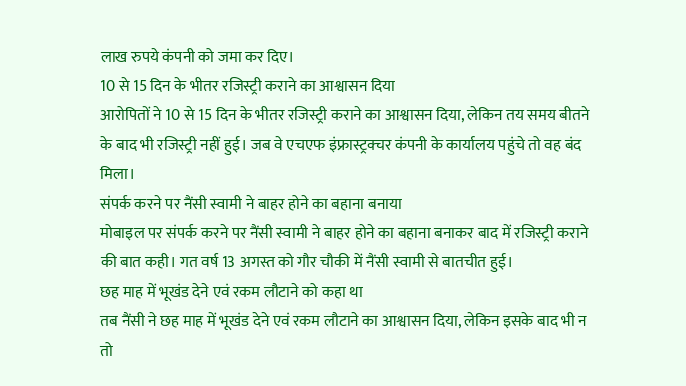लाख रुपये कंपनी को जमा कर दिए।
10 से 15 दिन के भीतर रजिस्ट्री कराने का आश्वासन दिया
आरोपितों ने 10 से 15 दिन के भीतर रजिस्ट्री कराने का आश्वासन दिया, लेकिन तय समय बीतने के बाद भी रजिस्ट्री नहीं हुई। जब वे एचएफ इंफ्रास्ट्रक्चर कंपनी के कार्यालय पहुंचे तो वह बंद मिला।
संपर्क करने पर नैंसी स्वामी ने बाहर होने का बहाना बनाया
मोबाइल पर संपर्क करने पर नैंसी स्वामी ने बाहर होने का बहाना बनाकर बाद में रजिस्ट्री कराने की बात कही। गत वर्ष 13 अगस्त को गौर चौकी में नैंसी स्वामी से बातचीत हुई।
छह माह में भूखंड देने एवं रकम लौटाने को कहा था
तब नैंसी ने छह माह में भूखंड देने एवं रकम लौटाने का आश्वासन दिया, लेकिन इसके बाद भी न तो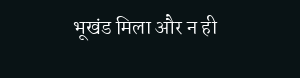भूखंड मिला और न ही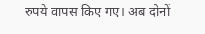रुपये वापस किए गए। अब दोनों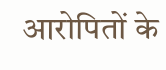आरोपितों के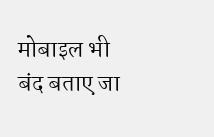मोबाइल भी बंद बताए जा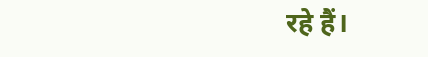रहे हैं।